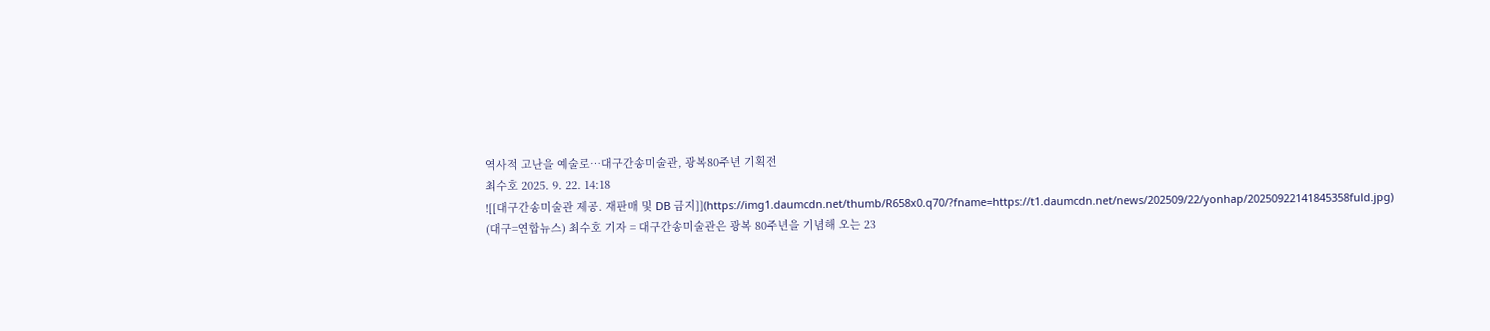역사적 고난을 예술로…대구간송미술관, 광복80주년 기획전
최수호 2025. 9. 22. 14:18
![[대구간송미술관 제공. 재판매 및 DB 금지]](https://img1.daumcdn.net/thumb/R658x0.q70/?fname=https://t1.daumcdn.net/news/202509/22/yonhap/20250922141845358fuld.jpg)
(대구=연합뉴스) 최수호 기자 = 대구간송미술관은 광복 80주년을 기념해 오는 23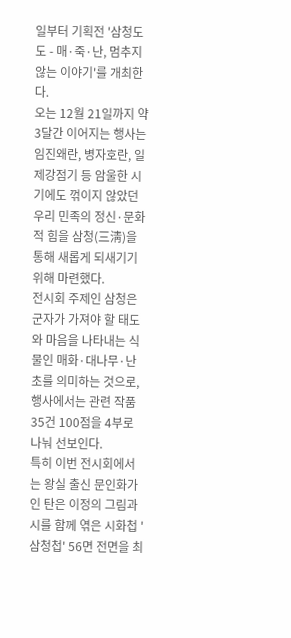일부터 기획전 '삼청도도 - 매·죽·난, 멈추지 않는 이야기'를 개최한다.
오는 12월 21일까지 약 3달간 이어지는 행사는 임진왜란, 병자호란, 일제강점기 등 암울한 시기에도 꺾이지 않았던 우리 민족의 정신·문화적 힘을 삼청(三淸)을 통해 새롭게 되새기기 위해 마련했다.
전시회 주제인 삼청은 군자가 가져야 할 태도와 마음을 나타내는 식물인 매화·대나무·난초를 의미하는 것으로, 행사에서는 관련 작품 35건 100점을 4부로 나눠 선보인다.
특히 이번 전시회에서는 왕실 출신 문인화가인 탄은 이정의 그림과 시를 함께 엮은 시화첩 '삼청첩' 56면 전면을 최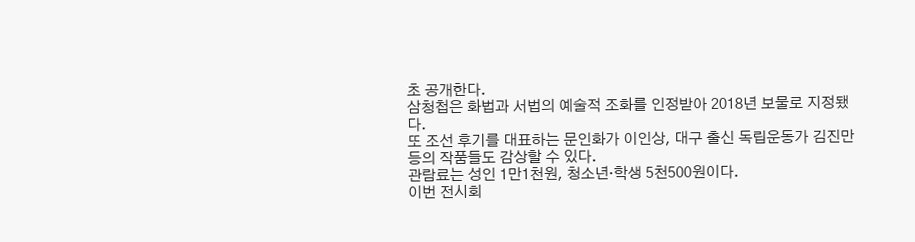초 공개한다.
삼청첩은 화법과 서법의 예술적 조화를 인정받아 2018년 보물로 지정됐다.
또 조선 후기를 대표하는 문인화가 이인상, 대구 출신 독립운동가 김진만 등의 작품들도 감상할 수 있다.
관람료는 성인 1만1천원, 청소년·학생 5천500원이다.
이번 전시회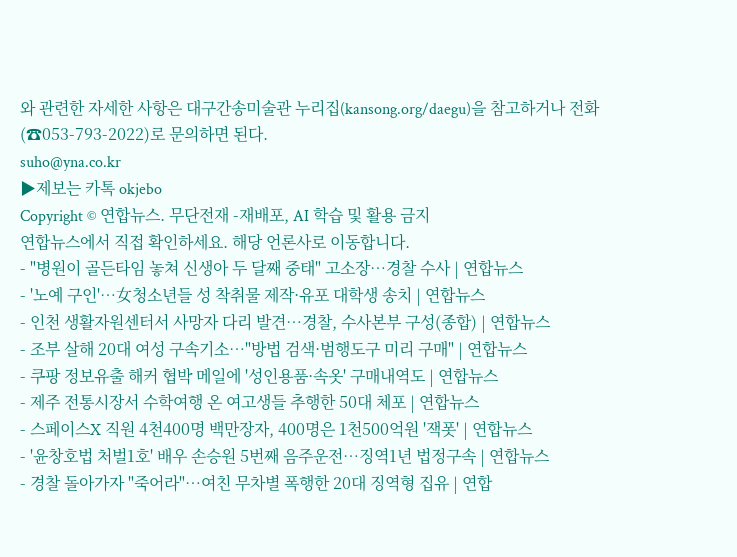와 관련한 자세한 사항은 대구간송미술관 누리집(kansong.org/daegu)을 참고하거나 전화(☎053-793-2022)로 문의하면 된다.
suho@yna.co.kr
▶제보는 카톡 okjebo
Copyright © 연합뉴스. 무단전재 -재배포, AI 학습 및 활용 금지
연합뉴스에서 직접 확인하세요. 해당 언론사로 이동합니다.
- "병원이 골든타임 놓쳐 신생아 두 달째 중태" 고소장…경찰 수사 | 연합뉴스
- '노예 구인'…女청소년들 성 착취물 제작·유포 대학생 송치 | 연합뉴스
- 인천 생활자원센터서 사망자 다리 발견…경찰, 수사본부 구성(종합) | 연합뉴스
- 조부 살해 20대 여성 구속기소…"방법 검색·범행도구 미리 구매" | 연합뉴스
- 쿠팡 정보유출 해커 협박 메일에 '성인용품·속옷' 구매내역도 | 연합뉴스
- 제주 전통시장서 수학여행 온 여고생들 추행한 50대 체포 | 연합뉴스
- 스페이스X 직원 4천400명 백만장자, 400명은 1천500억원 '잭폿' | 연합뉴스
- '윤창호법 처벌1호' 배우 손승원 5번째 음주운전…징역1년 법정구속 | 연합뉴스
- 경찰 돌아가자 "죽어라"…여친 무차별 폭행한 20대 징역형 집유 | 연합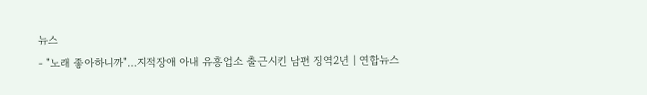뉴스
- "노래 좋아하니까"…지적장애 아내 유흥업소 출근시킨 남편 징역2년 | 연합뉴스